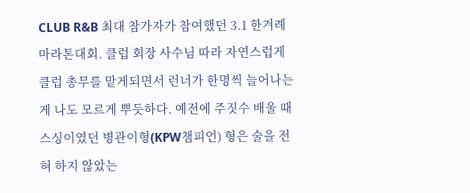CLUB R&B 최대 참가자가 참여했던 3.1 한겨례마라톤대회. 클럽 회장 사수님 따라 자연스럽게 클럽 총무를 맡게되면서 런너가 한명씩 늘어나는게 나도 모르게 뿌듯하다. 예전에 주짓수 배울 때 스싱이였던 병관이형(KPW챔피언) 형은 술을 전혀 하지 않았는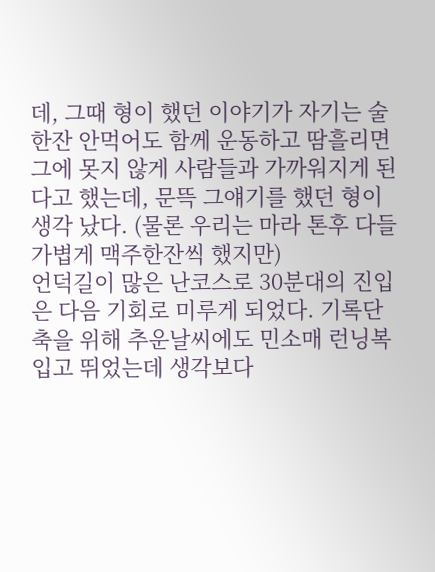데, 그때 형이 했던 이야기가 자기는 술 한잔 안먹어도 함께 운동하고 땀흘리면 그에 못지 않게 사람들과 가까워지게 된다고 했는데, 문뜩 그얘기를 했던 형이 생각 났다. (물론 우리는 마라 톤후 다들 가볍게 맥주한잔씩 했지만)
언덕길이 많은 난코스로 30분대의 진입은 다음 기회로 미루게 되었다. 기록단축을 위해 추운날씨에도 민소매 런닝복 입고 뛰었는데 생각보다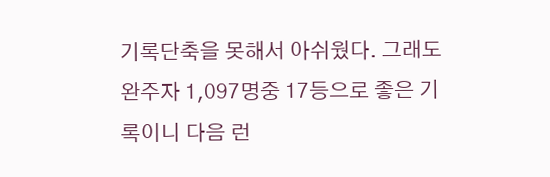기록단축을 못해서 아쉬웠다. 그래도 완주자 1,097명중 17등으로 좋은 기록이니 다음 런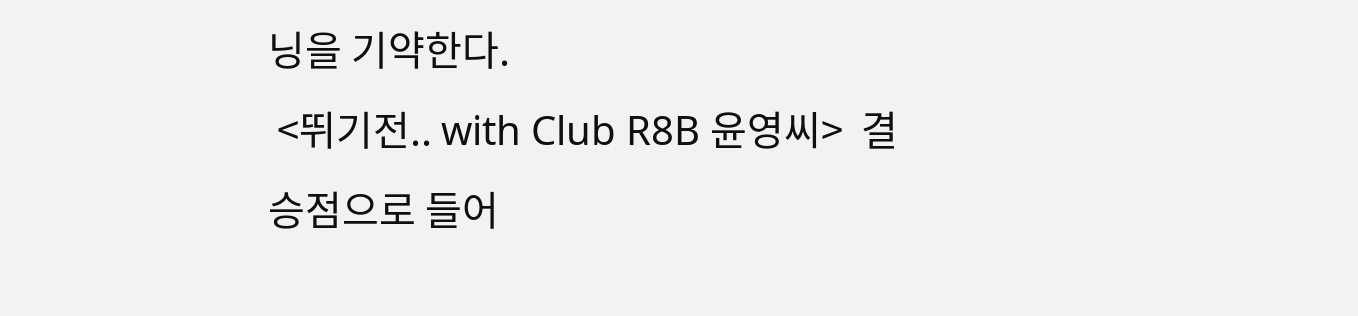닝을 기약한다.
 <뛰기전.. with Club R8B 윤영씨>  결승점으로 들어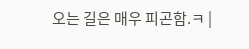오는 길은 매우 피곤함.ㅋ |